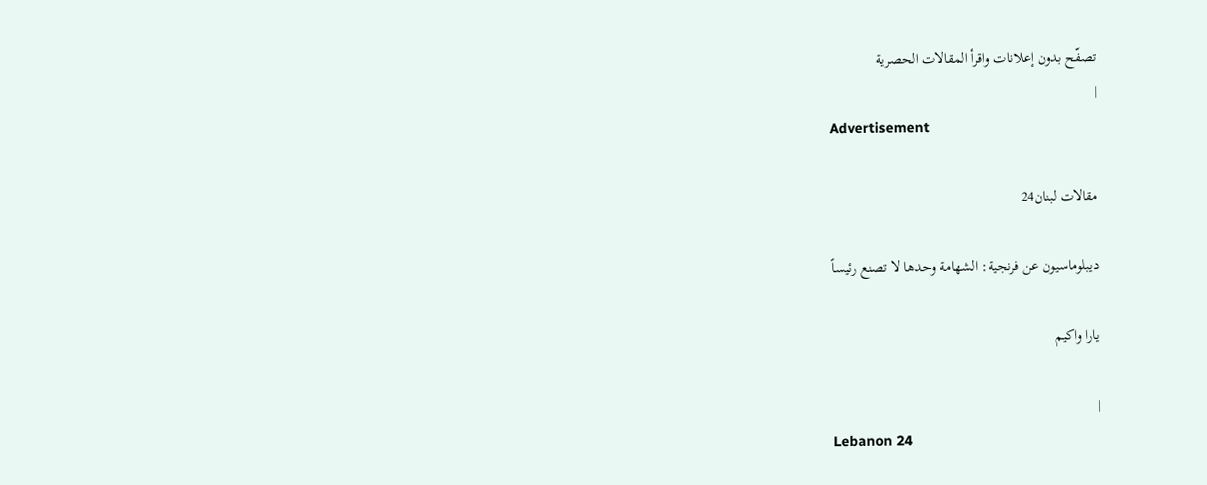تصفّح بدون إعلانات واقرأ المقالات الحصرية
|
Advertisement

مقالات لبنان24

ديبلوماسيون عن فرنجية: الشهامة وحدها لا تصنع رئيساً

يارا واكيم

|
Lebanon 24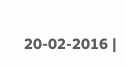20-02-2016 |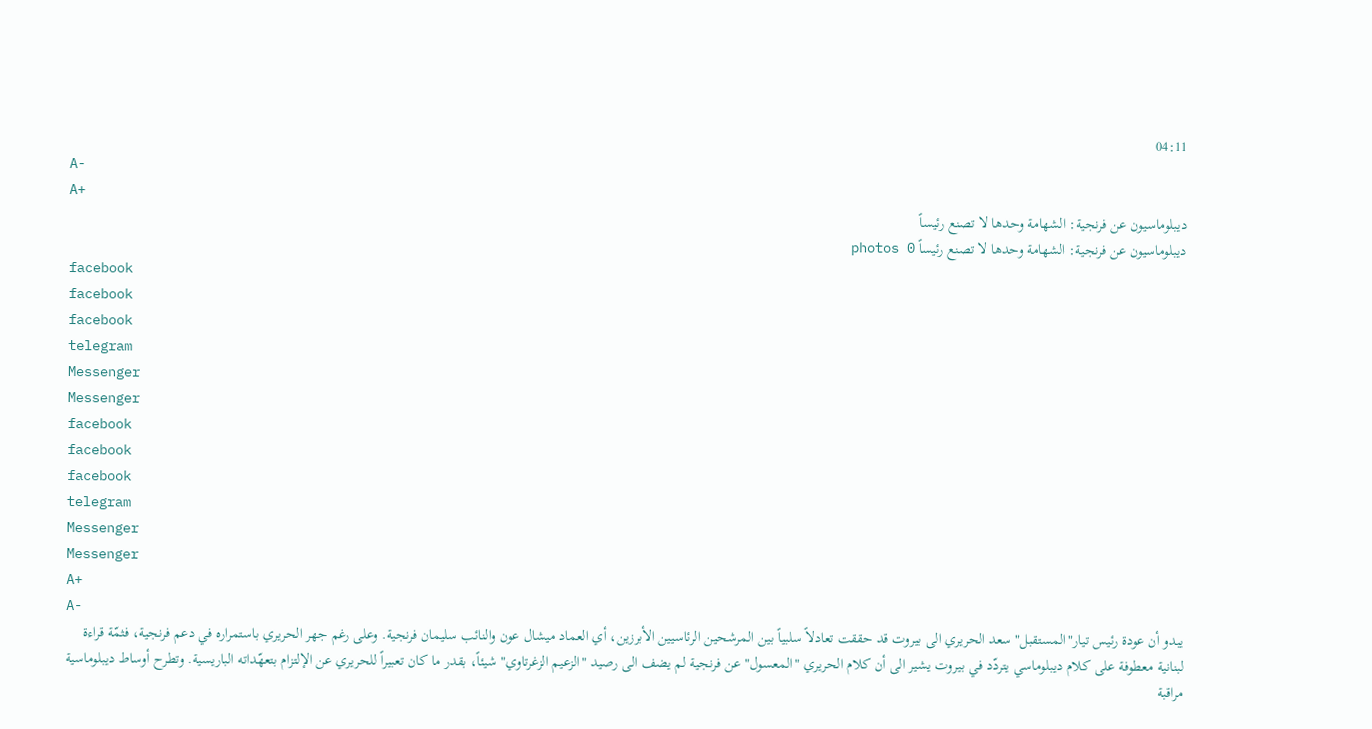04:11
A-
A+
ديبلوماسيون عن فرنجية: الشهامة وحدها لا تصنع رئيساً
ديبلوماسيون عن فرنجية: الشهامة وحدها لا تصنع رئيساً photos 0
facebook
facebook
facebook
telegram
Messenger
Messenger
facebook
facebook
facebook
telegram
Messenger
Messenger
A+
A-
يبدو أن عودة رئيس تيار"المستقبل" سعد الحريري الى بيروت قد حققت تعادلاً سلبياً بين المرشحين الرئاسيين الأبرزين، أي العماد ميشال عون والنائب سليمان فرنجية. وعلى رغم جهر الحريري باستمراره في دعم فرنجية، فثمّة قراءة لبنانية معطوفة على كلام ديبلوماسي يتردّد في بيروت يشير الى أن كلام الحريري "المعسول" عن فرنجية لم يضف الى رصيد "الزعيم الزغرتاوي" شيئاً، بقدر ما كان تعبيراً للحريري عن الإلتزام بتعهّداته الباريسية. وتطرح أوساط ديبلوماسية مراقبة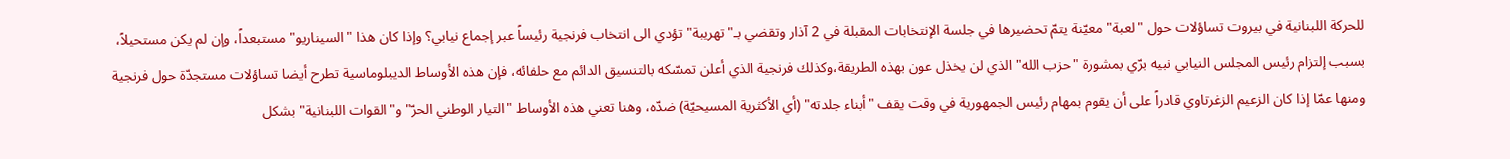للحركة اللبنانية في بيروت تساؤلات حول "لعبة" معيّنة يتمّ تحضيرها في جلسة الإنتخابات المقبلة في 2 آذار وتقضي بـ"تهريبة" تؤدي الى انتخاب فرنجية رئيساً عبر إجماع نيابي؟ وإذا كان هذا "السيناريو" مستبعداً، وإن لم يكن مستحيلاً، بسبب إلتزام رئيس المجلس النيابي نبيه برّي بمشورة "حزب الله" الذي لن يخذل عون بهذه الطريقة،وكذلك فرنجية الذي أعلن تمسّكه بالتنسيق الدائم مع حلفائه، فإن هذه الأوساط الديبلوماسية تطرح أيضا تساؤلات مستجدّة حول فرنجية ومنها عمّا إذا كان الزعيم الزغرتاوي قادراً على أن يقوم بمهام رئيس الجمهورية في وقت يقف "أبناء جلدته" (أي الأكثرية المسيحيّة) ضدّه، وهنا تعني هذه الأوساط "التيار الوطني الحرّ" و"القوات اللبنانية" بشكل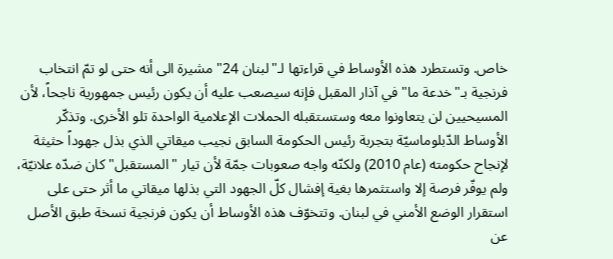خاص. وتستطرد هذه الأوساط في قراءتها لـ"لبنان 24" مشيرة الى أنه حتى لو تمّ انتخاب فرنجية بـ"خدعة ما" في آذار المقبل فإنه سيصعب عليه أن يكون رئيس جمهورية ناجحاً، لأن المسيحيين لن يتعاونوا معه وستستقبله الحملات الإعلامية الواحدة تلو الأخرى. وتذكّر الأوساط الدّبلوماسيّة بتجربة رئيس الحكومة السابق نجيب ميقاتي الذي بذل جهوداً حثيثة لإنجاح حكومته (عام 2010) ولكنّه واجه صعوبات جمّة لأن تيار "المستقبل" كان ضدّه علانيّة، ولم يوفّر فرصة إلا واستثمرها بغية إفشال كلّ الجهود التي بذلها ميقاتي ما أثر حتى على استقرار الوضع الأمني في لبنان. وتتخوّف هذه الأوساط أن يكون فرنجية نسخة طبق الأصل عن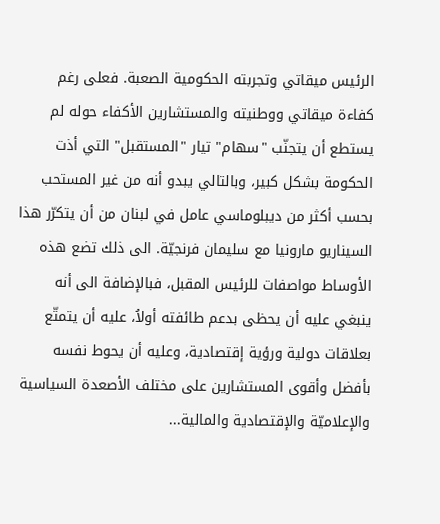الرئيس ميقاتي وتجربته الحكومية الصعبة. فعلى رغم كفاءة ميقاتي ووطنيته والمستشارين الأكفاء حوله لم يستطع أن يتجنّب "سهام" تيار "المستقبل" التي أذت الحكومة بشكل كبير، وبالتالي يبدو أنه من غير المستحب بحسب أكثر من ديبلوماسي عامل في لبنان من أن يتكرّر هذا السيناريو مارونيا مع سليمان فرنجيّة. الى ذلك تضع هذه الأوساط مواصفات للرئيس المقبل، فبالإضافة الى أنه ينبغي عليه أن يحظى بدعم طائفته أولاُ، عليه أن يتمتّع بعلاقات دولية ورؤية إقتصادية، وعليه أن يحوط نفسه بأفضل وأقوى المستشارين على مختلف الأصعدة السياسية والإعلاميّة والإقتصادية والمالية...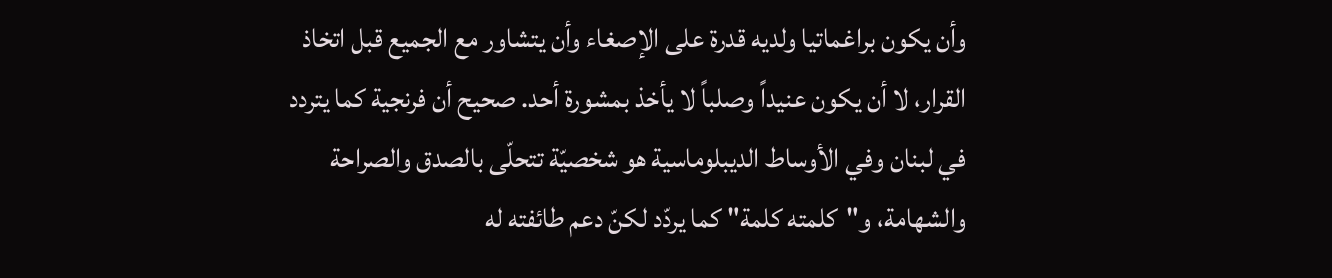وأن يكون براغماتيا ولديه قدرة على الإصغاء وأن يتشاور مع الجميع قبل اتخاذ القرار، لا أن يكون عنيداً وصلباً لا يأخذ بمشورة أحد. صحيح أن فرنجية كما يتردد في لبنان وفي الأوساط الديبلوماسية هو شخصيّة تتحلّى بالصدق والصراحة والشهامة، و"كلمته كلمة" كما يردّد لكنّ دعم طائفته له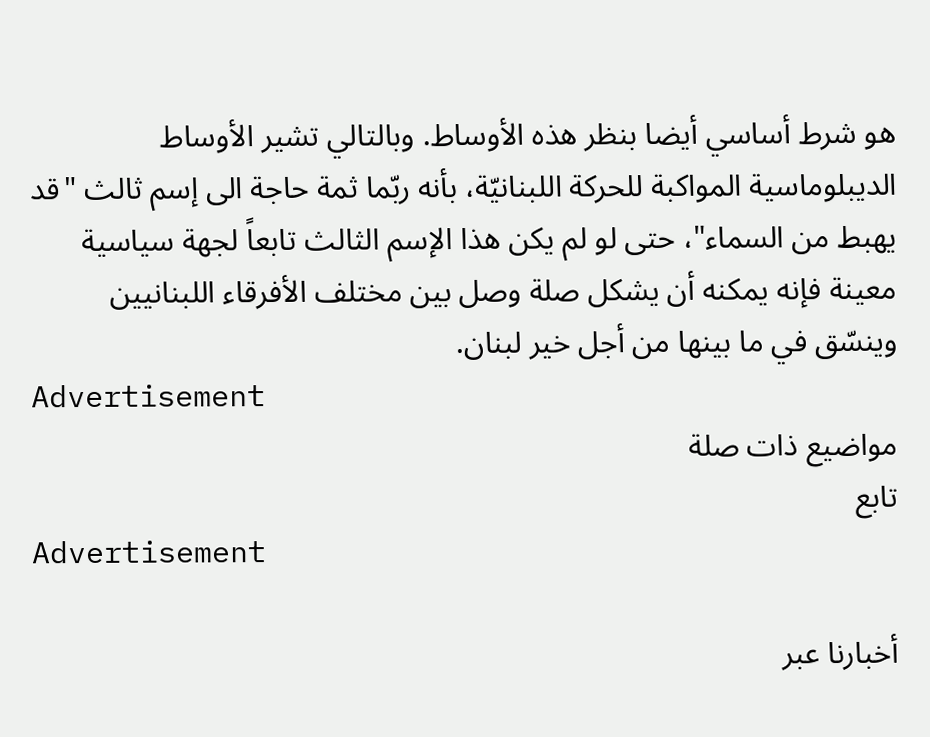هو شرط أساسي أيضا بنظر هذه الأوساط. وبالتالي تشير الأوساط الديبلوماسية المواكبة للحركة اللبنانيّة، بأنه ربّما ثمة حاجة الى إسم ثالث "قد يهبط من السماء"، حتى لو لم يكن هذا الإسم الثالث تابعاً لجهة سياسية معينة فإنه يمكنه أن يشكل صلة وصل بين مختلف الأفرقاء اللبنانيين وينسّق في ما بينها من أجل خير لبنان.
Advertisement
مواضيع ذات صلة
تابع
Advertisement

أخبارنا عبر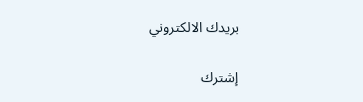بريدك الالكتروني

إشترك